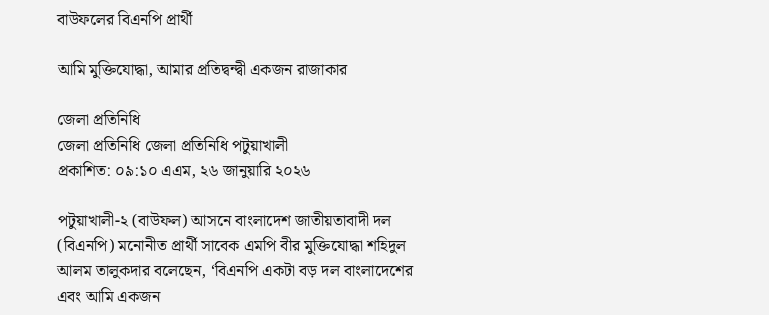বাউফলের বিএনপি প্রার্থী

আমি মুক্তিযোদ্ধা, আমার প্রতিদ্বন্দ্বী একজন রাজাকার

জেলা প্রতিনিধি
জেলা প্রতিনিধি জেলা প্রতিনিধি পটুয়াখালী
প্রকাশিত: ০৯:১০ এএম, ২৬ জানুয়ারি ২০২৬

পটুয়াখালী-২ (বাউফল) আসনে বাংলাদেশ জাতীয়তাবাদী দল (বিএনপি) মনোনীত প্রার্থী সাবেক এমপি বীর মুক্তিযোদ্ধা শহিদুল আলম তালুকদার বলেছেন, ‘বিএনপি একটা বড় দল বাংলাদেশের এবং আমি একজন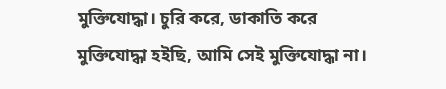মুক্তিযোদ্ধা। চুরি করে, ডাকাতি করে মুক্তিযোদ্ধা হইছি, আমি সেই মুক্তিযোদ্ধা না।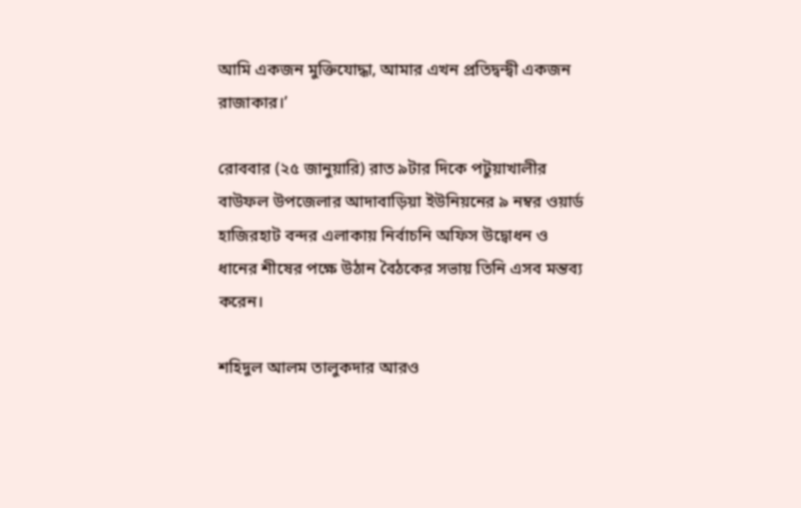আমি একজন মুক্তিযোদ্ধা, আমার এখন প্রতিদ্বন্দ্বী একজন রাজাকার।’

রোববার (২৫ জানুয়ারি) রাত ৯টার দিকে পটুয়াখালীর বাউফল উপজেলার আদাবাড়িয়া ইউনিয়নের ৯ নম্বর ওয়ার্ড হাজিরহাট বন্দর এলাকায় নির্বাচনি অফিস উদ্বোধন ও ধানের শীষের পক্ষে উঠান বৈঠকের সভায় তিনি এসব মন্তব্য করেন।

শহিদুল আলম তালুকদার আরও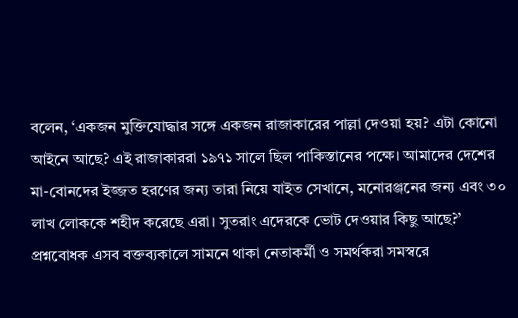বলেন, ‘একজন মুক্তিযোদ্ধার সঙ্গে একজন রাজাকারের পাল্লা দেওয়া হয়? এটা কোনো আইনে আছে? এই রাজাকাররা ১৯৭১ সালে ছিল পাকিস্তানের পক্ষে। আমাদের দেশের মা-বোনদের ইজ্জত হরণের জন্য তারা নিয়ে যাইত সেখানে, মনোরঞ্জনের জন্য এবং ৩০ লাখ লোককে শহীদ করেছে এরা। সুতরাং এদেরকে ভোট দেওয়ার কিছু আছে?’ প্রশ্নবোধক এসব বক্তব্যকালে সামনে থাকা নেতাকর্মী ও সমর্থকরা সমস্বরে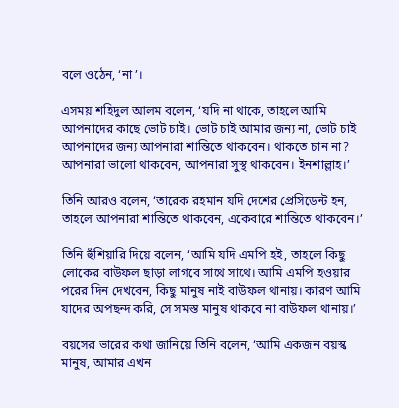বলে ওঠেন, ‘না’।

এসময় শহিদুল আলম বলেন, ‘যদি না থাকে, তাহলে আমি আপনাদের কাছে ভোট চাই। ভোট চাই আমার জন্য না, ভোট চাই আপনাদের জন্য আপনারা শান্তিতে থাকবেন। থাকতে চান না? আপনারা ভালো থাকবেন, আপনারা সুস্থ থাকবেন। ইনশাল্লাহ।’

তিনি আরও বলেন, ‘তারেক রহমান যদি দেশের প্রেসিডেন্ট হন, তাহলে আপনারা শান্তিতে থাকবেন, একেবারে শান্তিতে থাকবেন।’

তিনি হুঁশিয়ারি দিয়ে বলেন, ‘আমি যদি এমপি হই, তাহলে কিছু লোকের বাউফল ছাড়া লাগবে সাথে সাথে। আমি এমপি হওয়ার পরের দিন দেখবেন, কিছু মানুষ নাই বাউফল থানায়। কারণ আমি যাদের অপছন্দ করি, সে সমস্ত মানুষ থাকবে না বাউফল থানায়।’

বয়সের ভারের কথা জানিয়ে তিনি বলেন, ‘আমি একজন বয়স্ক মানুষ, আমার এখন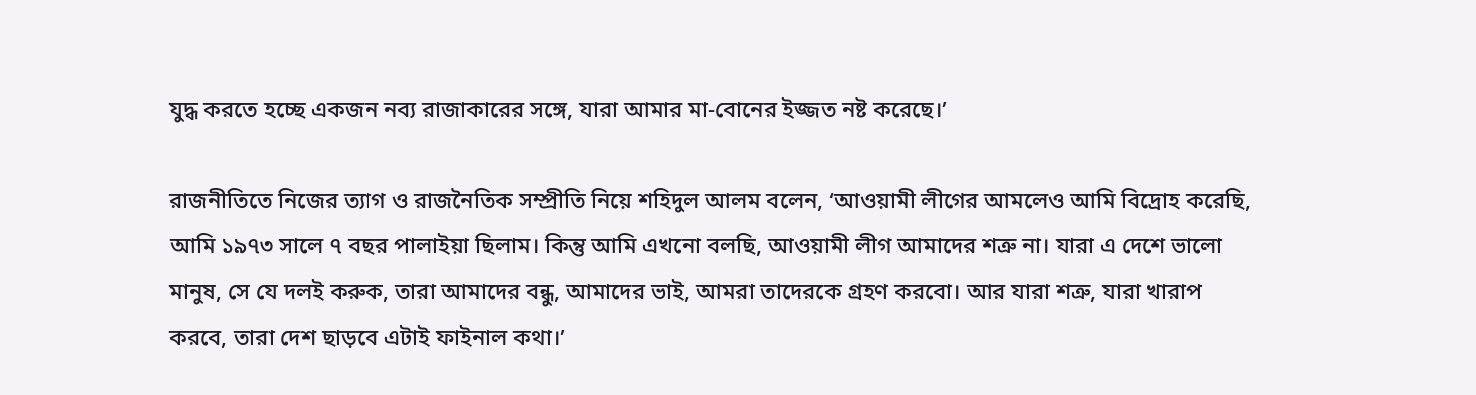যুদ্ধ করতে হচ্ছে একজন নব্য রাজাকারের সঙ্গে, যারা আমার মা-বোনের ইজ্জত নষ্ট করেছে।’

রাজনীতিতে নিজের ত্যাগ ও রাজনৈতিক সম্প্রীতি নিয়ে শহিদুল আলম বলেন, ‘আওয়ামী লীগের আমলেও আমি বিদ্রোহ করেছি, আমি ১৯৭৩ সালে ৭ বছর পালাইয়া ছিলাম। কিন্তু আমি এখনো বলছি, আওয়ামী লীগ আমাদের শত্রু না। যারা এ দেশে ভালো মানুষ, সে যে দলই করুক, তারা আমাদের বন্ধু, আমাদের ভাই, আমরা তাদেরকে গ্রহণ করবো। আর যারা শত্রু, যারা খারাপ করবে, তারা দেশ ছাড়বে এটাই ফাইনাল কথা।’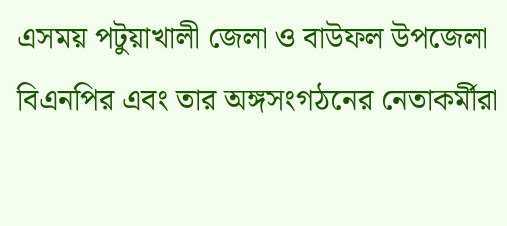এসময় পটুয়াখালী জেলা ও বাউফল উপজেলা বিএনপির এবং তার অঙ্গসংগঠনের নেতাকর্মীরা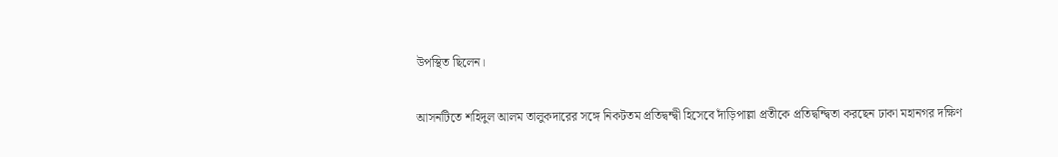উপস্থিত ছিলেন।

আসনটিতে শহিদুল আলম তালুকদারের সঙ্গে নিকটতম প্রতিদ্বন্দ্বী হিসেবে দাঁড়িপাল্লা প্রতীকে প্রতিদ্বন্দ্বিতা করছেন ঢাকা মহানগর দক্ষিণ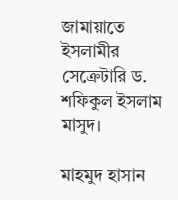জামায়াতে ইসলামীর সেক্রেটারি ড. শফিকুল ইসলাম মাসুদ।

মাহমুদ হাসান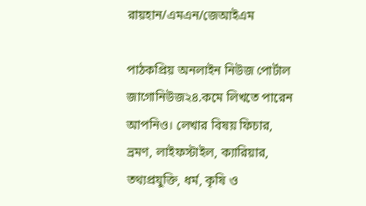রায়হান/এমএন/জেআইএম

পাঠকপ্রিয় অনলাইন নিউজ পোর্টাল জাগোনিউজ২৪.কমে লিখতে পারেন আপনিও। লেখার বিষয় ফিচার, ভ্রমণ, লাইফস্টাইল, ক্যারিয়ার, তথ্যপ্রযুক্তি, ধর্ম, কৃষি ও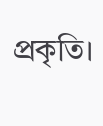প্রকৃতি।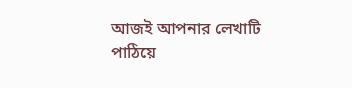আজই আপনার লেখাটি পাঠিয়ে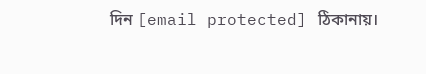দিন [email protected] ঠিকানায়।